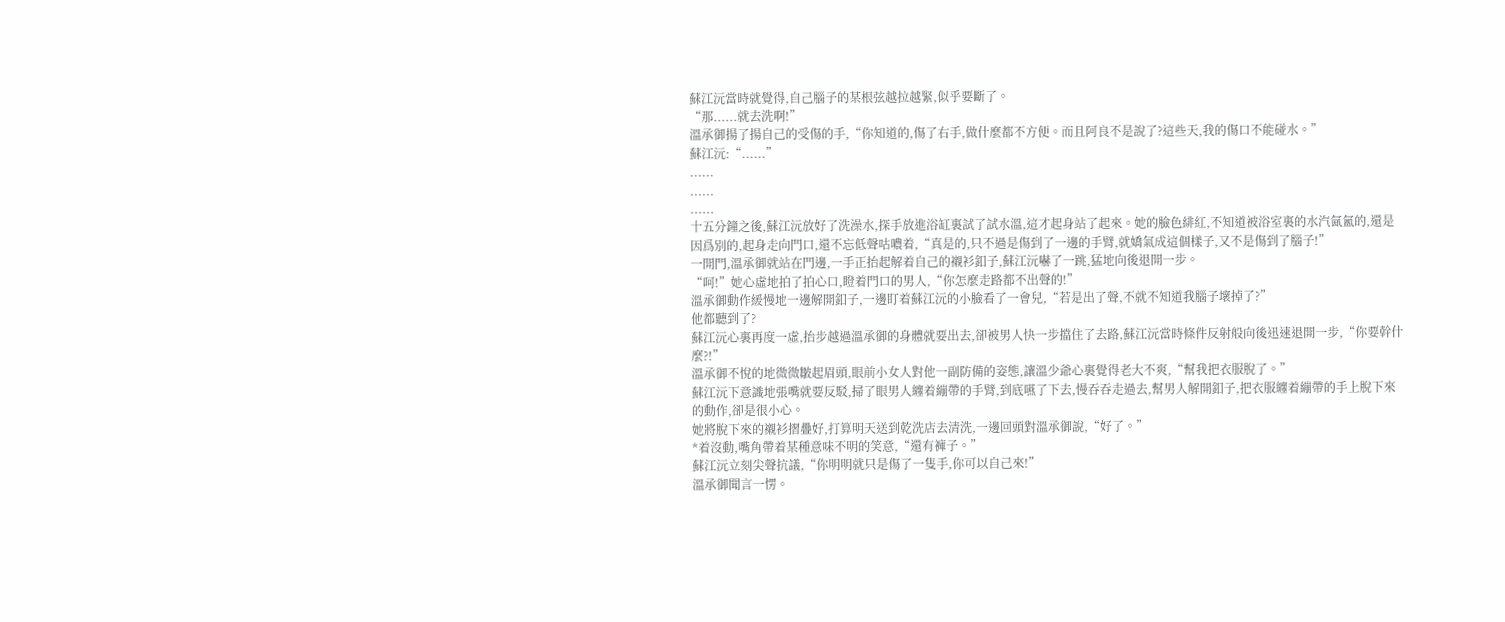蘇江沅當時就覺得,自己腦子的某根弦越拉越緊,似乎要斷了。
“那......就去洗啊!”
溫承御揚了揚自己的受傷的手,“你知道的,傷了右手,做什麼都不方便。而且阿良不是說了?這些天,我的傷口不能碰水。”
蘇江沅:“......”
......
......
......
十五分鐘之後,蘇江沅放好了洗澡水,探手放進浴缸裏試了試水溫,這才起身站了起來。她的臉色緋紅,不知道被浴室裏的水汽氤氳的,還是因爲別的,起身走向門口,還不忘低聲咕噥着,“真是的,只不過是傷到了一邊的手臂,就嬌氣成這個樣子,又不是傷到了腦子!”
一開門,溫承御就站在門邊,一手正抬起解着自己的襯衫釦子,蘇江沅嚇了一跳,猛地向後退開一步。
“呵!”她心虛地拍了拍心口,瞪着門口的男人,“你怎麼走路都不出聲的!”
溫承御動作緩慢地一邊解開釦子,一邊盯着蘇江沅的小臉看了一會兒,“若是出了聲,不就不知道我腦子壞掉了?”
他都聽到了?
蘇江沅心裏再度一虛,抬步越過溫承御的身體就要出去,卻被男人快一步擋住了去路,蘇江沅當時條件反射般向後迅速退開一步,“你要幹什麼?!”
溫承御不悅的地微微皺起眉頭,眼前小女人對他一副防備的姿態,讓溫少爺心裏覺得老大不爽,“幫我把衣服脫了。”
蘇江沅下意識地張嘴就要反駁,掃了眼男人纏着繃帶的手臂,到底嚥了下去,慢吞吞走過去,幫男人解開釦子,把衣服纏着繃帶的手上脫下來的動作,卻是很小心。
她將脫下來的襯衫摺疊好,打算明天送到乾洗店去清洗,一邊回頭對溫承御說,“好了。”
*着沒動,嘴角帶着某種意味不明的笑意,“還有褲子。”
蘇江沅立刻尖聲抗議,“你明明就只是傷了一隻手,你可以自己來!”
溫承御聞言一愣。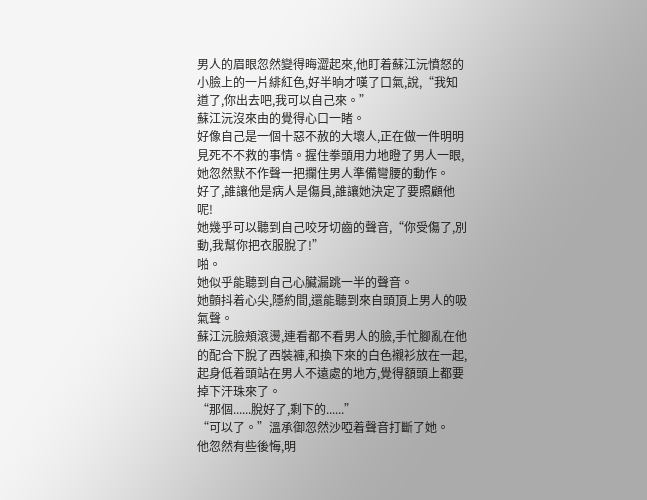男人的眉眼忽然變得晦澀起來,他盯着蘇江沅憤怒的小臉上的一片緋紅色,好半晌才嘆了口氣,說,“我知道了,你出去吧,我可以自己來。”
蘇江沅沒來由的覺得心口一睹。
好像自己是一個十惡不赦的大壞人,正在做一件明明見死不不救的事情。握住拳頭用力地瞪了男人一眼,她忽然默不作聲一把攔住男人準備彎腰的動作。
好了,誰讓他是病人是傷員,誰讓她決定了要照顧他呢!
她幾乎可以聽到自己咬牙切齒的聲音,“你受傷了,別動,我幫你把衣服脫了!”
啪。
她似乎能聽到自己心臟漏跳一半的聲音。
她顫抖着心尖,隱約間,還能聽到來自頭頂上男人的吸氣聲。
蘇江沅臉頰滾燙,連看都不看男人的臉,手忙腳亂在他的配合下脫了西裝褲,和換下來的白色襯衫放在一起,起身低着頭站在男人不遠處的地方,覺得額頭上都要掉下汗珠來了。
“那個......脫好了,剩下的......”
“可以了。”溫承御忽然沙啞着聲音打斷了她。
他忽然有些後悔,明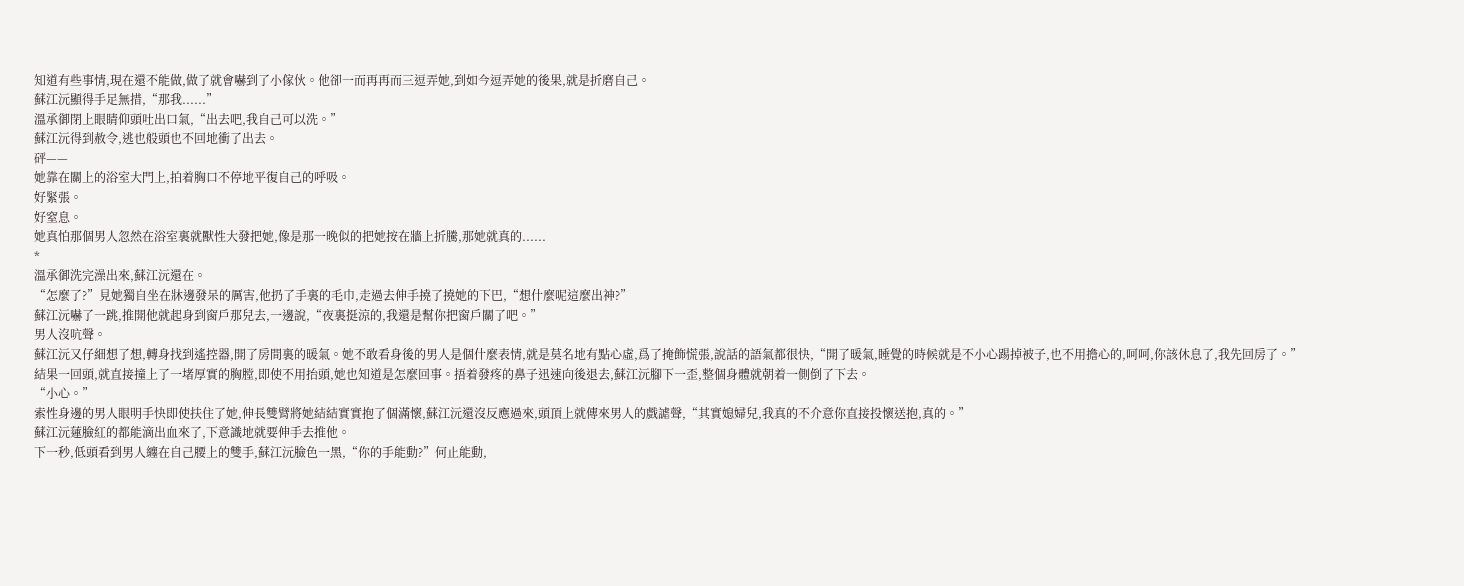知道有些事情,現在還不能做,做了就會嚇到了小傢伙。他卻一而再再而三逗弄她,到如今逗弄她的後果,就是折磨自己。
蘇江沅顯得手足無措,“那我......”
溫承御閉上眼睛仰頭吐出口氣,“出去吧,我自己可以洗。”
蘇江沅得到赦令,逃也般頭也不回地衝了出去。
砰——
她靠在關上的浴室大門上,拍着胸口不停地平復自己的呼吸。
好緊張。
好窒息。
她真怕那個男人忽然在浴室裏就獸性大發把她,像是那一晚似的把她按在牆上折騰,那她就真的......
*
溫承御洗完澡出來,蘇江沅還在。
“怎麼了?”見她獨自坐在牀邊發呆的厲害,他扔了手裏的毛巾,走過去伸手撓了撓她的下巴,“想什麼呢這麼出神?”
蘇江沅嚇了一跳,推開他就起身到窗戶那兒去,一邊說,“夜裏挺涼的,我還是幫你把窗戶關了吧。”
男人沒吭聲。
蘇江沅又仔細想了想,轉身找到遙控器,開了房間裏的暖氣。她不敢看身後的男人是個什麼表情,就是莫名地有點心虛,爲了掩飾慌張,說話的語氣都很快,“開了暖氣,睡覺的時候就是不小心踢掉被子,也不用擔心的,呵呵,你該休息了,我先回房了。”
結果一回頭,就直接撞上了一堵厚實的胸膛,即使不用抬頭,她也知道是怎麼回事。捂着發疼的鼻子迅速向後退去,蘇江沅腳下一歪,整個身體就朝着一側倒了下去。
“小心。”
索性身邊的男人眼明手快即使扶住了她,伸長雙臂將她結結實實抱了個滿懷,蘇江沅還沒反應過來,頭頂上就傳來男人的戲謔聲,“其實媳婦兒,我真的不介意你直接投懷送抱,真的。”
蘇江沅蓮臉紅的都能滴出血來了,下意識地就要伸手去推他。
下一秒,低頭看到男人纏在自己腰上的雙手,蘇江沅臉色一黑,“你的手能動?”何止能動,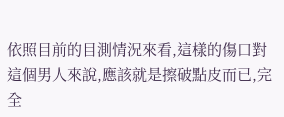依照目前的目測情況來看,這樣的傷口對這個男人來說,應該就是擦破點皮而已,完全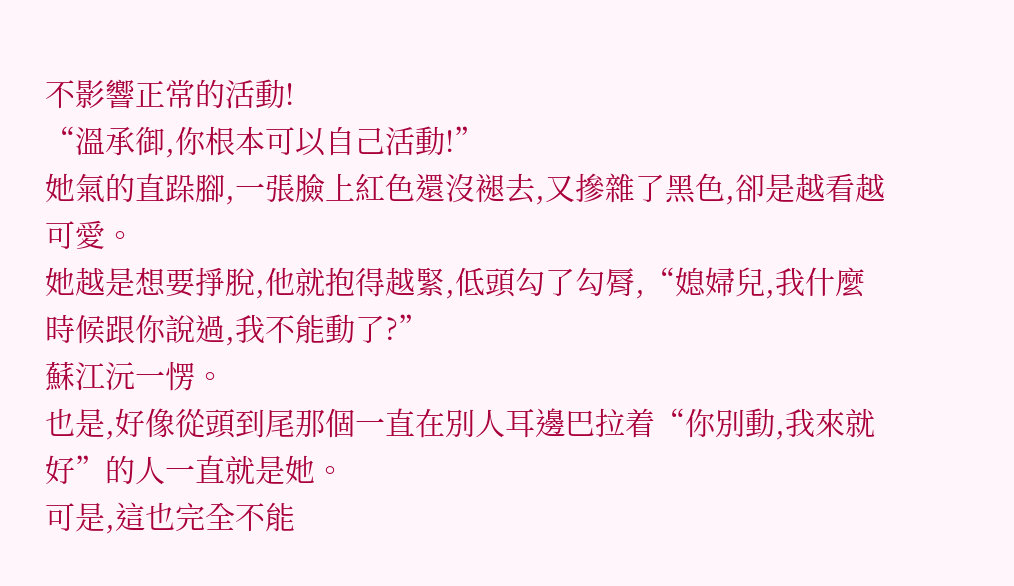不影響正常的活動!
“溫承御,你根本可以自己活動!”
她氣的直跺腳,一張臉上紅色還沒褪去,又摻雜了黑色,卻是越看越可愛。
她越是想要掙脫,他就抱得越緊,低頭勾了勾脣,“媳婦兒,我什麼時候跟你說過,我不能動了?”
蘇江沅一愣。
也是,好像從頭到尾那個一直在別人耳邊巴拉着“你別動,我來就好”的人一直就是她。
可是,這也完全不能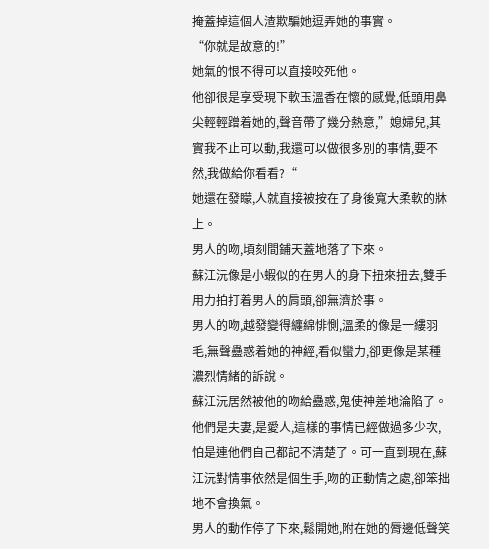掩蓋掉這個人渣欺騙她逗弄她的事實。
“你就是故意的!”
她氣的恨不得可以直接咬死他。
他卻很是享受現下軟玉溫香在懷的感覺,低頭用鼻尖輕輕蹭着她的,聲音帶了幾分熱意,”媳婦兒,其實我不止可以動,我還可以做很多別的事情,要不然,我做給你看看?“
她還在發矇,人就直接被按在了身後寬大柔軟的牀上。
男人的吻,頃刻間鋪天蓋地落了下來。
蘇江沅像是小蝦似的在男人的身下扭來扭去,雙手用力拍打着男人的肩頭,卻無濟於事。
男人的吻,越發變得纏綿悱惻,溫柔的像是一縷羽毛,無聲蠱惑着她的神經,看似蠻力,卻更像是某種濃烈情緒的訴說。
蘇江沅居然被他的吻給蠱惑,鬼使神差地淪陷了。
他們是夫妻,是愛人,這樣的事情已經做過多少次,怕是連他們自己都記不清楚了。可一直到現在,蘇江沅對情事依然是個生手,吻的正動情之處,卻笨拙地不會換氣。
男人的動作停了下來,鬆開她,附在她的脣邊低聲笑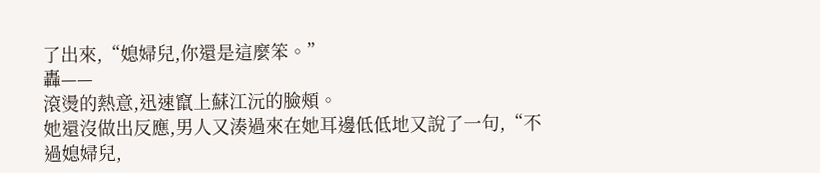了出來,“媳婦兒,你還是這麼笨。”
轟——
滾燙的熱意,迅速竄上蘇江沅的臉頰。
她還沒做出反應,男人又湊過來在她耳邊低低地又說了一句,“不過媳婦兒,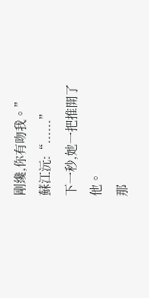剛纔,你有吻我。”
蘇江沅:“......”
下一秒,她一把推開了他。
那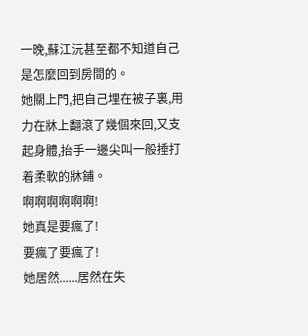一晚,蘇江沅甚至都不知道自己是怎麼回到房間的。
她關上門,把自己埋在被子裏,用力在牀上翻滾了幾個來回,又支起身體,抬手一邊尖叫一般捶打着柔軟的牀鋪。
啊啊啊啊啊啊!
她真是要瘋了!
要瘋了要瘋了!
她居然......居然在失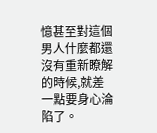憶甚至對這個男人什麼都還沒有重新瞭解的時候,就差一點要身心淪陷了。